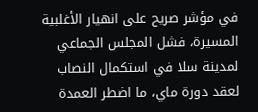في مؤشر صريح على انهيار الأغلبية المسيرة، فشل المجلس الجماعي لمدينة سلا في استكمال النصاب لعقد دورة ماي، ما اضطر العمدة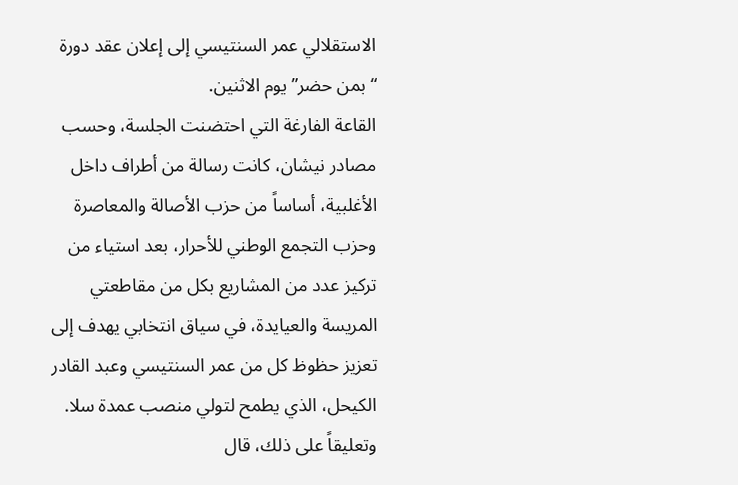الاستقلالي عمر السنتيسي إلى إعلان عقد دورة “بمن حضر” يوم الاثنين.
القاعة الفارغة التي احتضنت الجلسة، وحسب مصادر نيشان، كانت رسالة من أطراف داخل الأغلبية، أساساً من حزب الأصالة والمعاصرة وحزب التجمع الوطني للأحرار، بعد استياء من تركيز عدد من المشاريع بكل من مقاطعتي المريسة والعيايدة، في سياق انتخابي يهدف إلى تعزيز حظوظ كل من عمر السنتيسي وعبد القادر الكيحل، الذي يطمح لتولي منصب عمدة سلا.
وتعليقاً على ذلك، قال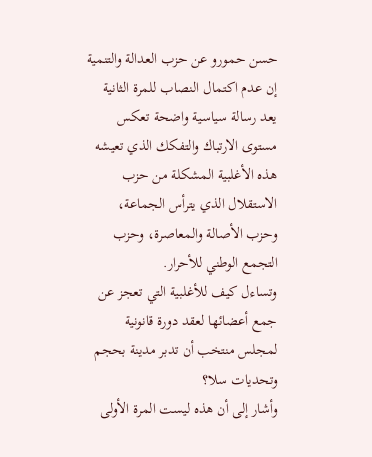حسن حمورو عن حزب العدالة والتنمية إن عدم اكتمال النصاب للمرة الثانية يعد رسالة سياسية واضحة تعكس مستوى الارتباك والتفكك الذي تعيشه هذه الأغلبية المشكلة من حزب الاستقلال الذي يترأس الجماعة، وحزب الأصالة والمعاصرة، وحزب التجمع الوطني للأحرار.
وتساءل كيف للأغلبية التي تعجز عن جمع أعضائها لعقد دورة قانونية لمجلس منتخب أن تدبر مدينة بحجم وتحديات سلا؟
وأشار إلى أن هذه ليست المرة الأولى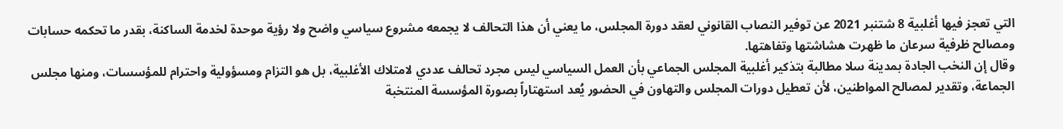التي تعجز فيها أغلبية 8 شتنبر 2021 عن توفير النصاب القانوني لعقد دورة المجلس، ما يعني أن هذا التحالف لا يجمعه مشروع سياسي واضح ولا رؤية موحدة لخدمة الساكنة، بقدر ما تحكمه حسابات ومصالح ظرفية سرعان ما ظهرت هشاشتها وتفاهتها.
وقال إن النخب الجادة بمدينة سلا مطالبة بتذكير أغلبية المجلس الجماعي بأن العمل السياسي ليس مجرد تحالف عددي لامتلاك الأغلبية، بل هو التزام ومسؤولية واحترام للمؤسسات، ومنها مجلس الجماعة، وتقدير لمصالح المواطنين، لأن تعطيل دورات المجلس والتهاون في الحضور يُعد استهتاراً بصورة المؤسسة المنتخبة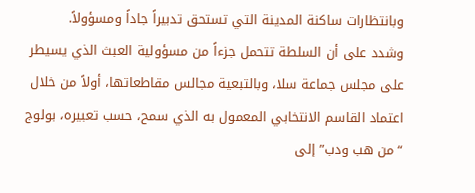وبانتظارات ساكنة المدينة التي تستحق تدبيراً جاداً ومسؤولاً.
وشدد على أن السلطة تتحمل جزءاً من مسؤولية العبث الذي يسيطر على مجلس جماعة سلا، وبالتبعية مجالس مقاطعاتها، أولاً من خلال اعتماد القاسم الانتخابي المعمول به الذي سمح، حسب تعبيره، بولوج “من هب ودب” إلى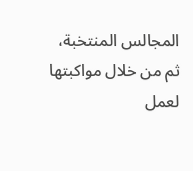المجالس المنتخبة، ثم من خلال مواكبتها لعمل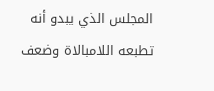المجلس الذي يبدو أنه تطبعه اللامبالاة وضعف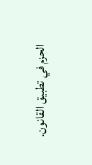الحزم في تطبيق القانون.